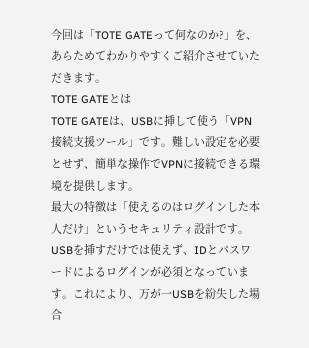今回は「TOTE GATEって何なのか?」を、あらためてわかりやすくご紹介させていただきます。
TOTE GATEとは
TOTE GATEは、USBに挿して使う「VPN接続支援ツール」です。難しい設定を必要とせず、簡単な操作でVPNに接続できる環境を提供します。
最大の特徴は「使えるのはログインした本人だけ」というセキュリティ設計です。USBを挿すだけでは使えず、IDとパスワードによるログインが必須となっています。これにより、万が一USBを紛失した場合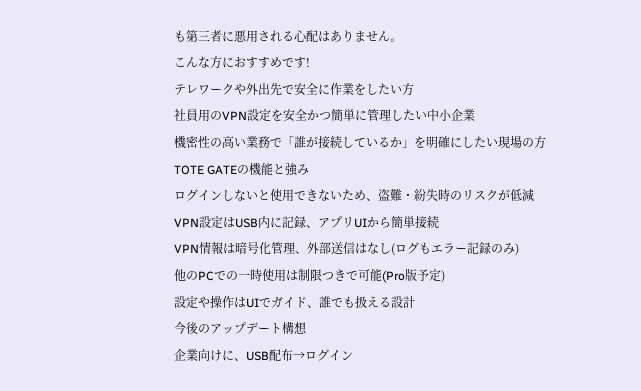も第三者に悪用される心配はありません。
こんな方におすすめです!
テレワークや外出先で安全に作業をしたい方
社員用のVPN設定を安全かつ簡単に管理したい中小企業
機密性の高い業務で「誰が接続しているか」を明確にしたい現場の方
TOTE GATEの機能と強み
ログインしないと使用できないため、盗難・紛失時のリスクが低減
VPN設定はUSB内に記録、アプリUIから簡単接続
VPN情報は暗号化管理、外部送信はなし(ログもエラー記録のみ)
他のPCでの一時使用は制限つきで可能(Pro版予定)
設定や操作はUIでガイド、誰でも扱える設計
今後のアップデート構想
企業向けに、USB配布→ログイン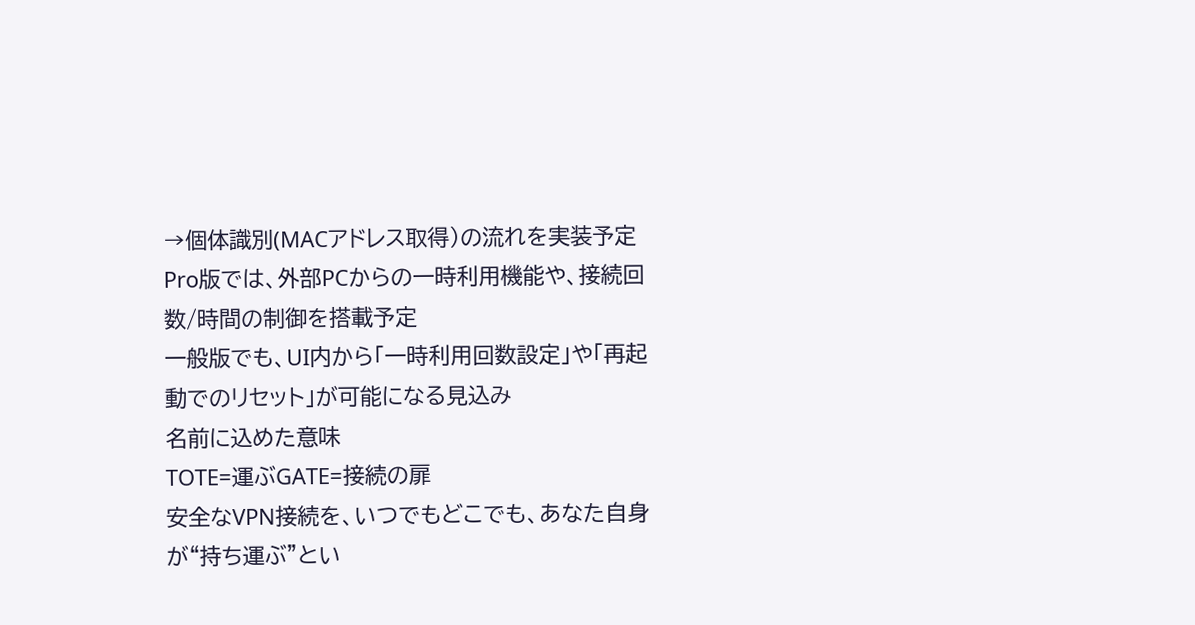→個体識別(MACアドレス取得)の流れを実装予定
Pro版では、外部PCからの一時利用機能や、接続回数/時間の制御を搭載予定
一般版でも、UI内から「一時利用回数設定」や「再起動でのリセット」が可能になる見込み
名前に込めた意味
TOTE=運ぶGATE=接続の扉
安全なVPN接続を、いつでもどこでも、あなた自身が“持ち運ぶ”とい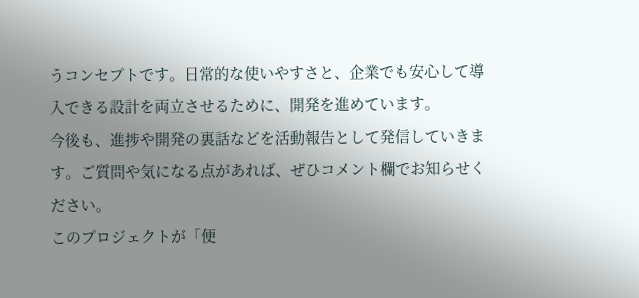うコンセプトです。日常的な使いやすさと、企業でも安心して導入できる設計を両立させるために、開発を進めています。
今後も、進捗や開発の裏話などを活動報告として発信していきます。ご質問や気になる点があれば、ぜひコメント欄でお知らせください。
このプロジェクトが「便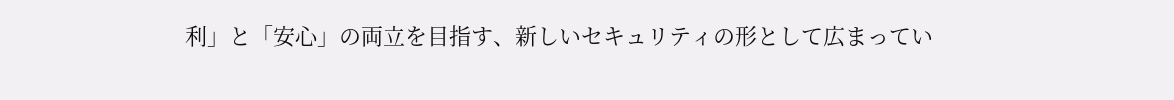利」と「安心」の両立を目指す、新しいセキュリティの形として広まってい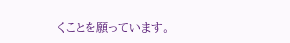くことを願っています。